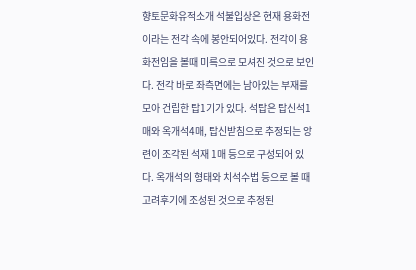향토문화유적소개 석불입상은 현재 용화전이라는 전각 속에 봉안되어있다. 전각이 용화전임을 볼때 미륵으로 모셔진 것으로 보인다. 전각 바로 좌측면에는 남아있는 부재를 모아 건립한 탑1기가 있다. 석탑은 탑신석1매와 옥개석4매, 탑신받침으로 추정되는 앙련이 조각된 석재 1매 등으로 구성되어 있다. 옥개석의 형태와 치석수법 등으로 볼 때 고려후기에 조성된 것으로 추정된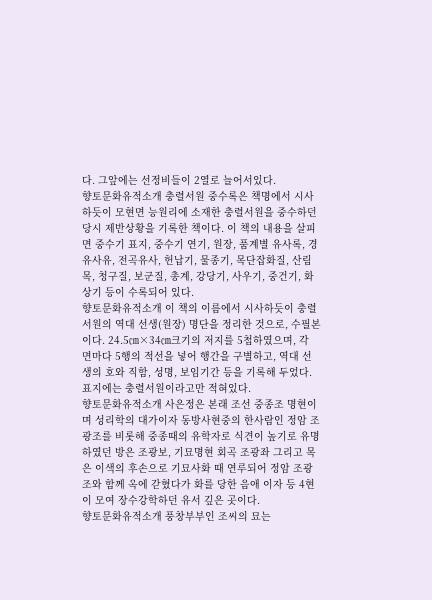다. 그앞에는 선정비들이 2열로 늘어서있다.
향토문화유적소개 충렬서원 중수록은 책명에서 시사하듯이 모현면 능원리에 소재한 충렬서원을 중수하던 당시 제반상황을 기록한 책이다. 이 책의 내용을 살피면 중수기 표지, 중수기 연기, 원장, 품계별 유사록, 경유사유, 전곡유사, 헌납기, 물종기, 목단잡화질, 산림목, 청구질, 보군질, 총계, 강당기, 사우기, 중건기, 화상기 등이 수록되어 있다.
향토문화유적소개 이 책의 이름에서 시사하듯이 충렬서원의 역대 선생(원장) 명단을 정리한 것으로, 수필본이다. 24.5㎝×34㎝크기의 저지를 5첩하였으며, 각 면마다 5행의 적선을 넣어 행간을 구별하고, 역대 선생의 호와 직함, 성명, 보임기간 등을 기록해 두었다. 표지에는 충렬서원이라고만 적혀있다.
향토문화유적소개 사은정은 본래 조선 중종조 명현이며 성리학의 대가이자 동방사현중의 한사람인 정암 조광조를 비롯해 중종때의 유학자로 식견이 높기로 유명하였던 방은 조광보, 기묘명현 회곡 조광좌 그리고 목은 이색의 후손으로 기묘사화 때 연루되어 정암 조광조와 함께 옥에 갇혔다가 화를 당한 음애 이자 등 4현이 모여 장수강학하던 유서 깊은 곳이다.
향토문화유적소개 풍창부부인 조씨의 묘는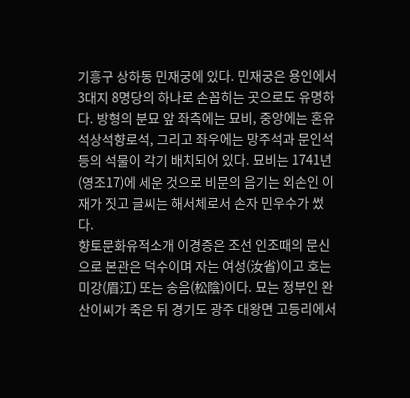기흥구 상하동 민재궁에 있다. 민재궁은 용인에서 3대지 8명당의 하나로 손꼽히는 곳으로도 유명하다. 방형의 분묘 앞 좌측에는 묘비, 중앙에는 혼유석상석향로석, 그리고 좌우에는 망주석과 문인석 등의 석물이 각기 배치되어 있다. 묘비는 1741년(영조17)에 세운 것으로 비문의 음기는 외손인 이재가 짓고 글씨는 해서체로서 손자 민우수가 썼다.
향토문화유적소개 이경증은 조선 인조때의 문신으로 본관은 덕수이며 자는 여성(汝省)이고 호는 미강(眉江) 또는 송음(松陰)이다. 묘는 정부인 완산이씨가 죽은 뒤 경기도 광주 대왕면 고등리에서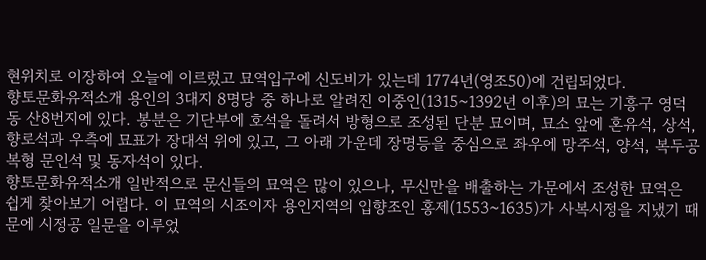현위치로 이장하여 오늘에 이르렀고 묘역입구에 신도비가 있는데 1774년(영조50)에 건립되었다.
향토문화유적소개 용인의 3대지 8명당 중 하나로 알려진 이중인(1315~1392년 이후)의 묘는 기흥구 영덕동 산8번지에 있다. 봉분은 기단부에 호석을 돌려서 방형으로 조성된 단분 묘이며, 묘소 앞에 혼유석, 상석, 향로석과 우측에 묘표가 장대석 위에 있고, 그 아래 가운데 장명등을 중심으로 좌우에 망주석, 양석, 복두공복형 문인석 및 동자석이 있다.
향토문화유적소개 일반적으로 문신들의 묘역은 많이 있으나, 무신만을 배출하는 가문에서 조성한 묘역은 쉽게 찾아보기 어렵다. 이 묘역의 시조이자 용인지역의 입향조인 홍제(1553~1635)가 사복시정을 지냈기 때문에 시정공 일문을 이루었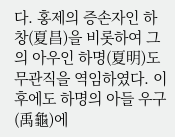다. 홍제의 증손자인 하창(夏昌)을 비롯하여 그의 아우인 하명(夏明)도 무관직을 역임하였다. 이후에도 하명의 아들 우구(禹龜)에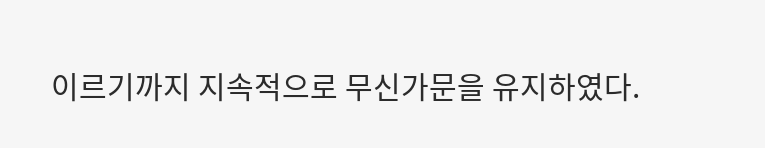이르기까지 지속적으로 무신가문을 유지하였다.